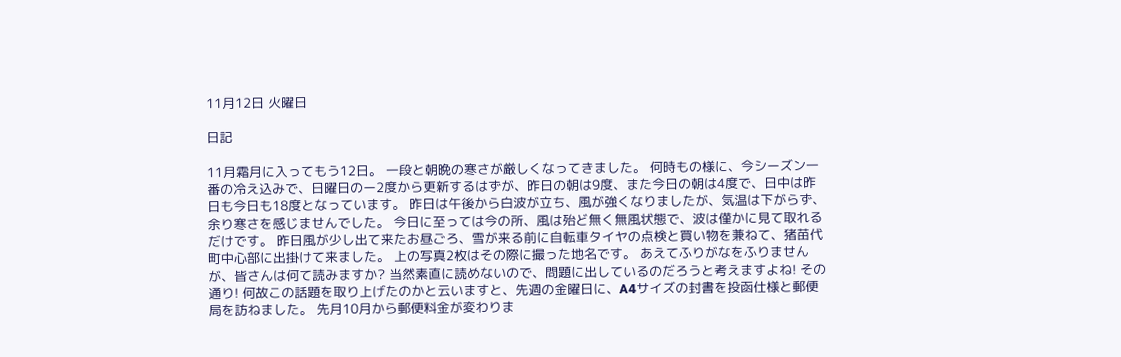11月12日 火曜日

日記

11月霜月に入ってもう12日。 一段と朝晩の寒さが厳しくなってきました。 何時もの様に、今シーズン一番の冷え込みで、日曜日のー2度から更新するはずが、昨日の朝は9度、また今日の朝は4度で、日中は昨日も今日も18度となっています。 昨日は午後から白波が立ち、風が強くなりましたが、気温は下がらず、余り寒さを感じませんでした。 今日に至っては今の所、風は殆ど無く無風状態で、波は僅かに見て取れるだけです。 昨日風が少し出て来たお昼ごろ、雪が来る前に自転車タイヤの点検と買い物を兼ねて、猪苗代町中心部に出掛けて来ました。 上の写真2枚はその際に撮った地名です。 あえてふりがなをふりませんが、皆さんは何て読みますか? 当然素直に読めないので、問題に出しているのだろうと考えますよね! その通り! 何故この話題を取り上げたのかと云いますと、先週の金曜日に、A4サイズの封書を投函仕様と郵便局を訪ねました。 先月10月から郵便料金が変わりま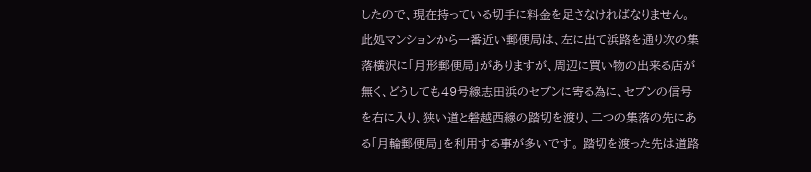したので、現在持っている切手に料金を足さなければなりません。 此処マンションから一番近い郵便局は、左に出て浜路を通り次の集落横沢に「月形郵便局」がありますが、周辺に買い物の出来る店が無く、どうしても49号線志田浜のセブンに寄る為に、セブンの信号を右に入り、狭い道と磐越西線の踏切を渡り、二つの集落の先にある「月輪郵便局」を利用する事が多いです。 踏切を渡った先は道路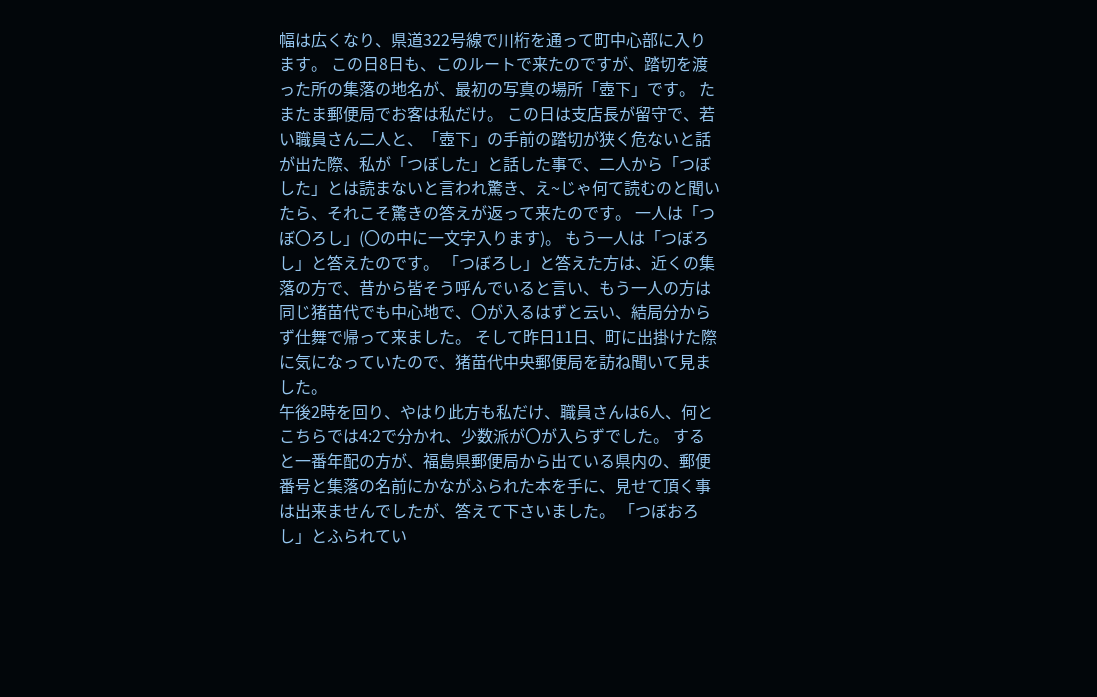幅は広くなり、県道322号線で川桁を通って町中心部に入ります。 この日8日も、このルートで来たのですが、踏切を渡った所の集落の地名が、最初の写真の場所「壺下」です。 たまたま郵便局でお客は私だけ。 この日は支店長が留守で、若い職員さん二人と、「壺下」の手前の踏切が狭く危ないと話が出た際、私が「つぼした」と話した事で、二人から「つぼした」とは読まないと言われ驚き、え~じゃ何て読むのと聞いたら、それこそ驚きの答えが返って来たのです。 一人は「つぼ〇ろし」(〇の中に一文字入ります)。 もう一人は「つぼろし」と答えたのです。 「つぼろし」と答えた方は、近くの集落の方で、昔から皆そう呼んでいると言い、もう一人の方は同じ猪苗代でも中心地で、〇が入るはずと云い、結局分からず仕舞で帰って来ました。 そして昨日11日、町に出掛けた際に気になっていたので、猪苗代中央郵便局を訪ね聞いて見ました。
午後2時を回り、やはり此方も私だけ、職員さんは6人、何とこちらでは4:2で分かれ、少数派が〇が入らずでした。 すると一番年配の方が、福島県郵便局から出ている県内の、郵便番号と集落の名前にかながふられた本を手に、見せて頂く事は出来ませんでしたが、答えて下さいました。 「つぼおろし」とふられてい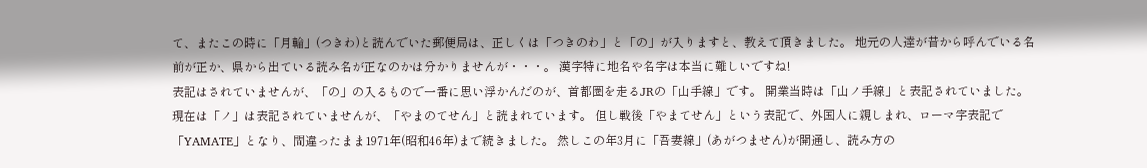て、またこの時に「月輪」(つきわ)と読んでいた郵便局は、正しくは「つきのわ」と「の」が入りますと、教えて頂きました。 地元の人達が昔から呼んでいる名前が正か、県から出ている読み名が正なのかは分かりませんが・・・。 漢字特に地名や名字は本当に難しいですね!
表記はされていませんが、「の」の入るもので一番に思い浮かんだのが、首都圏を走るJRの「山手線」です。 開業当時は「山ノ手線」と表記されていました。 現在は「ノ」は表記されていませんが、「やまのてせん」と読まれています。 但し戦後「やまてせん」という表記で、外国人に親しまれ、ローマ字表記で「YAMATE」となり、間違ったまま1971年(昭和46年)まで続きました。 然しこの年3月に「吾妻線」(あがつません)が開通し、読み方の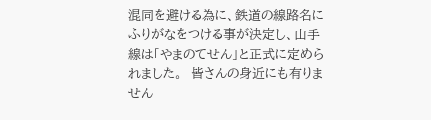混同を避ける為に、鉄道の線路名にふりがなをつける事が決定し、山手線は「やまのてせん」と正式に定められました。  皆さんの身近にも有りません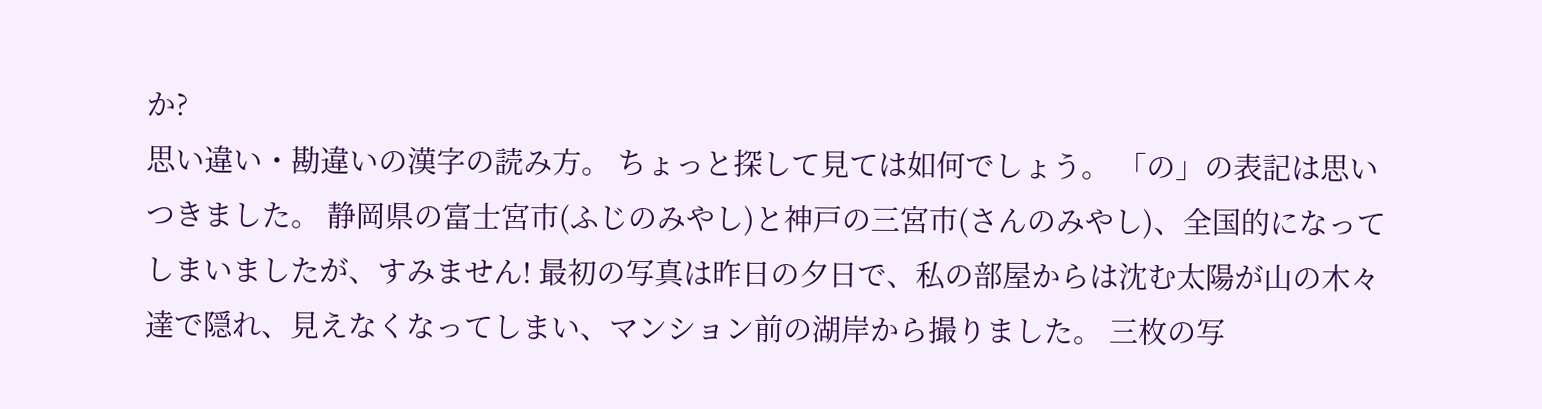か?
思い違い・勘違いの漢字の読み方。 ちょっと探して見ては如何でしょう。 「の」の表記は思いつきました。 静岡県の富士宮市(ふじのみやし)と神戸の三宮市(さんのみやし)、全国的になってしまいましたが、すみません! 最初の写真は昨日の夕日で、私の部屋からは沈む太陽が山の木々達で隠れ、見えなくなってしまい、マンション前の湖岸から撮りました。 三枚の写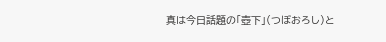真は今日話題の「壺下」(つぼおろし)と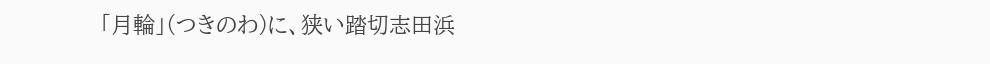「月輪」(つきのわ)に、狭い踏切志田浜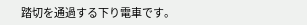踏切を通過する下り電車です。